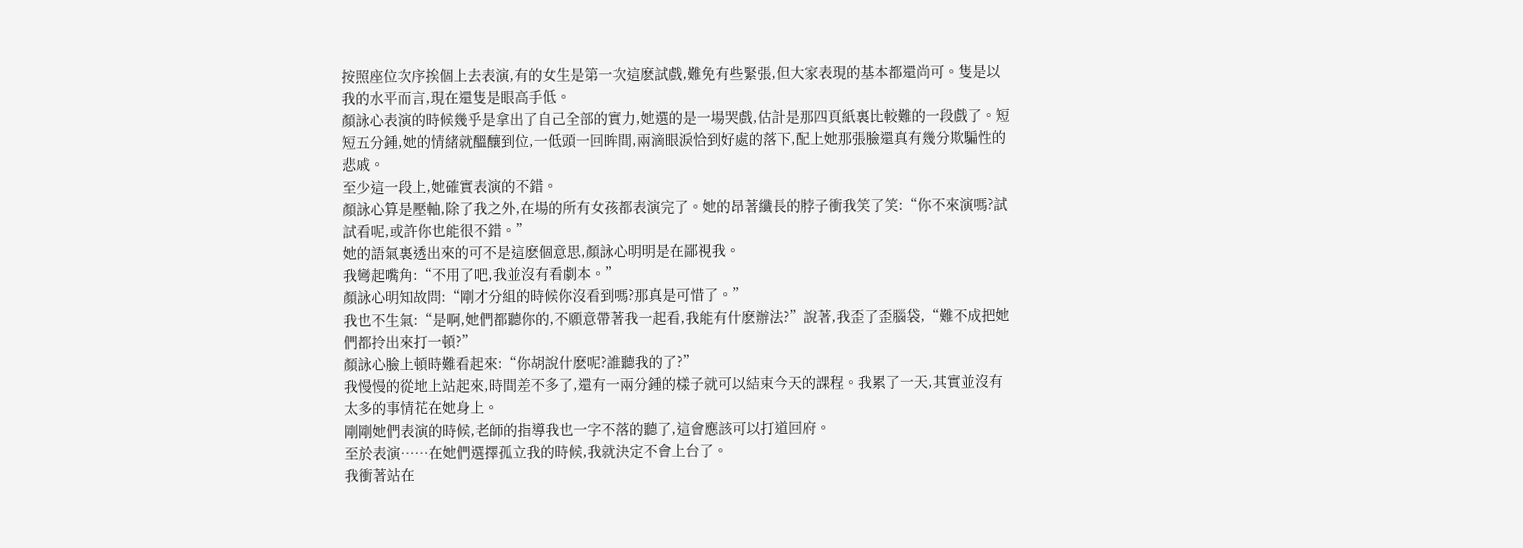按照座位次序挨個上去表演,有的女生是第一次這麽試戲,難免有些緊張,但大家表現的基本都還尚可。隻是以我的水平而言,現在還隻是眼高手低。
顏詠心表演的時候幾乎是拿出了自己全部的實力,她選的是一場哭戲,估計是那四頁紙裏比較難的一段戲了。短短五分鍾,她的情緒就醞釀到位,一低頭一回眸間,兩滴眼淚恰到好處的落下,配上她那張臉還真有幾分欺騙性的悲戚。
至少這一段上,她確實表演的不錯。
顏詠心算是壓軸,除了我之外,在場的所有女孩都表演完了。她的昂著纖長的脖子衝我笑了笑:“你不來演嗎?試試看呢,或許你也能很不錯。”
她的語氣裏透出來的可不是這麽個意思,顏詠心明明是在鄙視我。
我彎起嘴角:“不用了吧,我並沒有看劇本。”
顏詠心明知故問:“剛才分組的時候你沒看到嗎?那真是可惜了。”
我也不生氣:“是啊,她們都聽你的,不願意帶著我一起看,我能有什麽辦法?”說著,我歪了歪腦袋,“難不成把她們都拎出來打一頓?”
顏詠心臉上頓時難看起來:“你胡說什麽呢?誰聽我的了?”
我慢慢的從地上站起來,時間差不多了,還有一兩分鍾的樣子就可以結束今天的課程。我累了一天,其實並沒有太多的事情花在她身上。
剛剛她們表演的時候,老師的指導我也一字不落的聽了,這會應該可以打道回府。
至於表演……在她們選擇孤立我的時候,我就決定不會上台了。
我衝著站在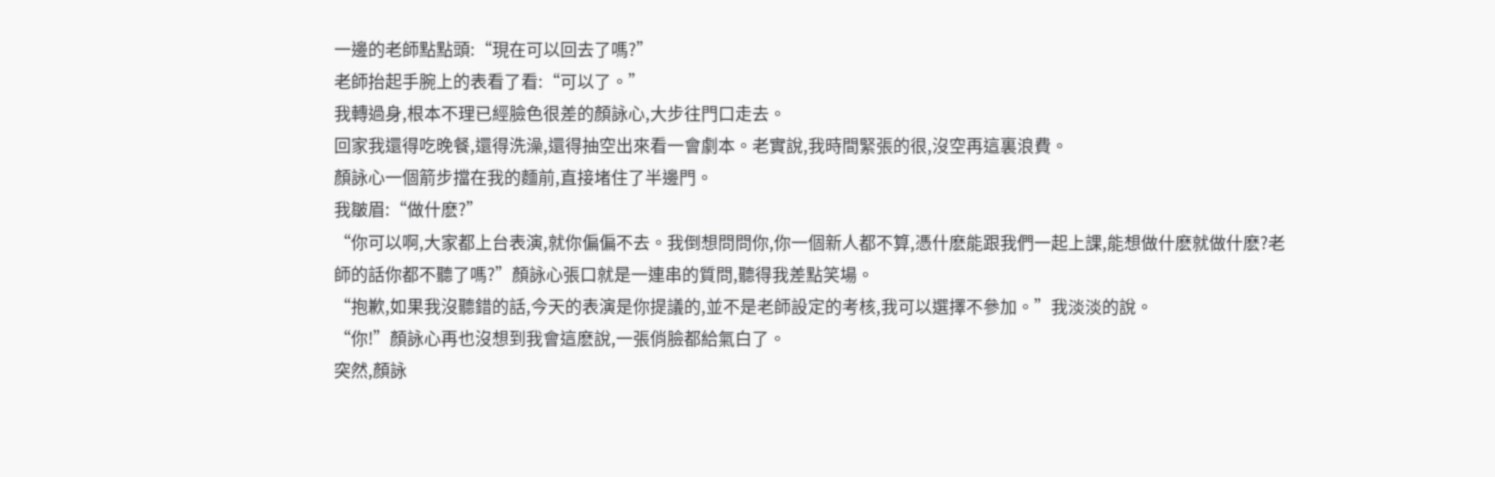一邊的老師點點頭:“現在可以回去了嗎?”
老師抬起手腕上的表看了看:“可以了。”
我轉過身,根本不理已經臉色很差的顏詠心,大步往門口走去。
回家我還得吃晚餐,還得洗澡,還得抽空出來看一會劇本。老實說,我時間緊張的很,沒空再這裏浪費。
顏詠心一個箭步擋在我的麵前,直接堵住了半邊門。
我皺眉:“做什麽?”
“你可以啊,大家都上台表演,就你偏偏不去。我倒想問問你,你一個新人都不算,憑什麽能跟我們一起上課,能想做什麽就做什麽?老師的話你都不聽了嗎?”顏詠心張口就是一連串的質問,聽得我差點笑場。
“抱歉,如果我沒聽錯的話,今天的表演是你提議的,並不是老師設定的考核,我可以選擇不參加。”我淡淡的說。
“你!”顏詠心再也沒想到我會這麽說,一張俏臉都給氣白了。
突然,顏詠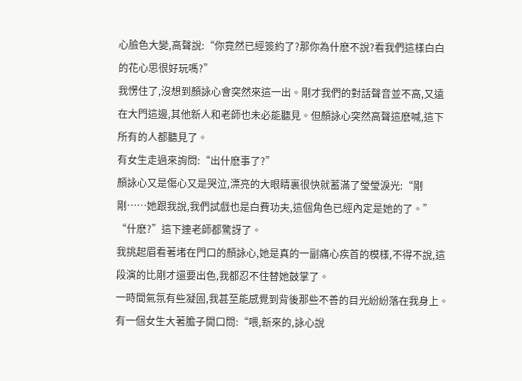心臉色大變,高聲說:“你竟然已經簽約了?那你為什麽不說?看我們這樣白白的花心思很好玩嗎?”
我愣住了,沒想到顏詠心會突然來這一出。剛才我們的對話聲音並不高,又遠在大門這邊,其他新人和老師也未必能聽見。但顏詠心突然高聲這麽喊,這下所有的人都聽見了。
有女生走過來詢問:“出什麽事了?”
顏詠心又是傷心又是哭泣,漂亮的大眼睛裏很快就蓄滿了瑩瑩淚光:“剛剛……她跟我說,我們試戲也是白費功夫,這個角色已經內定是她的了。”
“什麽?”這下連老師都驚訝了。
我挑起眉看著堵在門口的顏詠心,她是真的一副痛心疾首的模樣,不得不說,這段演的比剛才還要出色,我都忍不住替她鼓掌了。
一時間氣氛有些凝固,我甚至能感覺到背後那些不善的目光紛紛落在我身上。
有一個女生大著膽子開口問:“喂,新來的,詠心說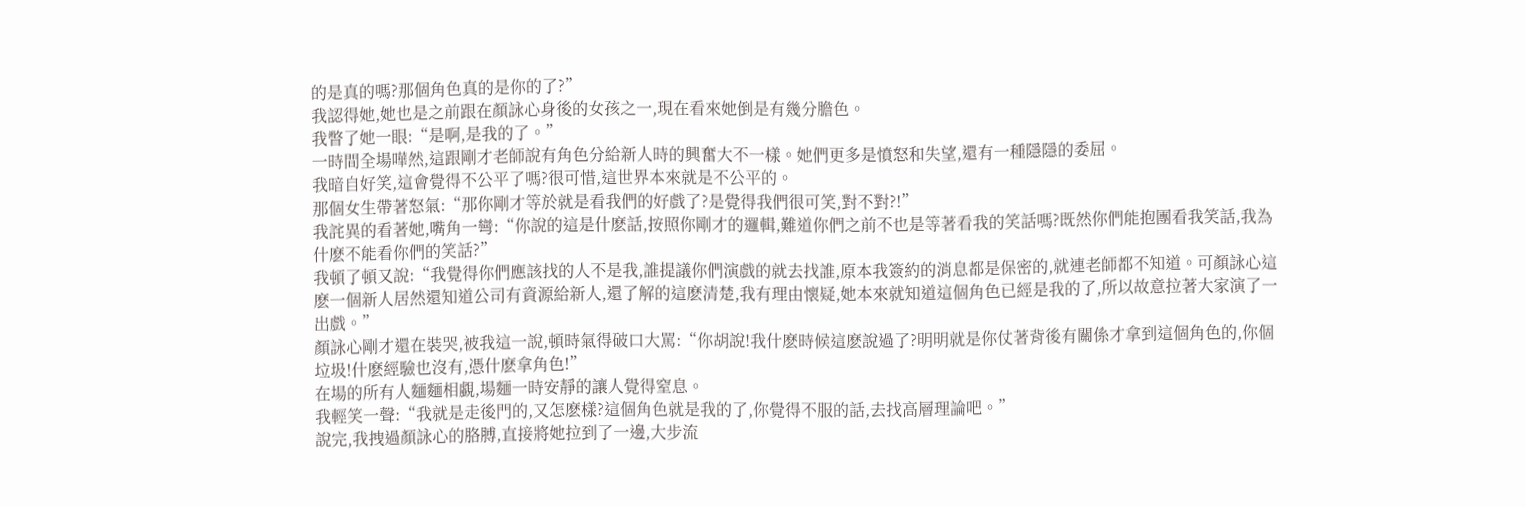的是真的嗎?那個角色真的是你的了?”
我認得她,她也是之前跟在顏詠心身後的女孩之一,現在看來她倒是有幾分膽色。
我瞥了她一眼:“是啊,是我的了。”
一時間全場嘩然,這跟剛才老師說有角色分給新人時的興奮大不一樣。她們更多是憤怒和失望,還有一種隱隱的委屈。
我暗自好笑,這會覺得不公平了嗎?很可惜,這世界本來就是不公平的。
那個女生帶著怒氣:“那你剛才等於就是看我們的好戲了?是覺得我們很可笑,對不對?!”
我詫異的看著她,嘴角一彎:“你說的這是什麽話,按照你剛才的邏輯,難道你們之前不也是等著看我的笑話嗎?既然你們能抱團看我笑話,我為什麽不能看你們的笑話?”
我頓了頓又說:“我覺得你們應該找的人不是我,誰提議你們演戲的就去找誰,原本我簽約的消息都是保密的,就連老師都不知道。可顏詠心這麽一個新人居然還知道公司有資源給新人,還了解的這麽清楚,我有理由懷疑,她本來就知道這個角色已經是我的了,所以故意拉著大家演了一出戲。”
顏詠心剛才還在裝哭,被我這一說,頓時氣得破口大罵:“你胡說!我什麽時候這麽說過了?明明就是你仗著背後有關係才拿到這個角色的,你個垃圾!什麽經驗也沒有,憑什麽拿角色!”
在場的所有人麵麵相覷,場麵一時安靜的讓人覺得窒息。
我輕笑一聲:“我就是走後門的,又怎麽樣?這個角色就是我的了,你覺得不服的話,去找高層理論吧。”
說完,我拽過顏詠心的胳膊,直接將她拉到了一邊,大步流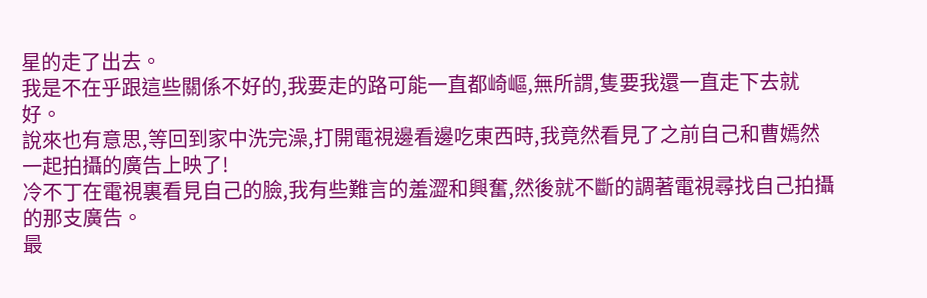星的走了出去。
我是不在乎跟這些關係不好的,我要走的路可能一直都崎嶇,無所謂,隻要我還一直走下去就好。
說來也有意思,等回到家中洗完澡,打開電視邊看邊吃東西時,我竟然看見了之前自己和曹嫣然一起拍攝的廣告上映了!
冷不丁在電視裏看見自己的臉,我有些難言的羞澀和興奮,然後就不斷的調著電視尋找自己拍攝的那支廣告。
最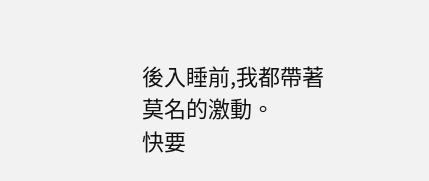後入睡前,我都帶著莫名的激動。
快要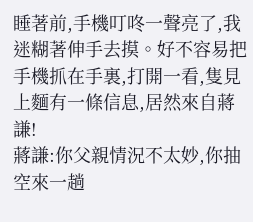睡著前,手機叮咚一聲亮了,我迷糊著伸手去摸。好不容易把手機抓在手裏,打開一看,隻見上麵有一條信息,居然來自蔣謙!
蔣謙:你父親情況不太妙,你抽空來一趟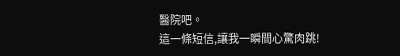醫院吧。
這一條短信,讓我一瞬間心驚肉跳!